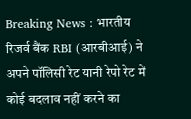Breaking News : भारतीय रिजर्व बैंक RBI (आरबीआई) ने अपने पॉलिसी रेट यानी रेपो रेट में कोई बदलाव नहीं करने का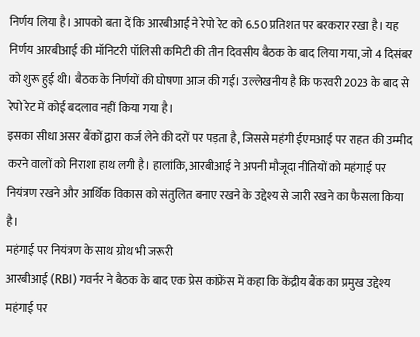निर्णय लिया है। आपको बता दें कि आरबीआई ने रेपो रेट को 6.50 प्रतिशत पर बरकरार रखा है। यह निर्णय आरबीआई की मॉनिटरी पॉलिसी कमिटी की तीन दिवसीय बैठक के बाद लिया गया, जो 4 दिसंबर को शुरू हुई थी। बैठक के निर्णयों की घोषणा आज की गई। उल्लेखनीय है कि फरवरी 2023 के बाद से रेपो रेट में कोई बदलाव नहीं किया गया है।
इसका सीधा असर बैंकों द्वारा कर्ज लेने की दरों पर पड़ता है, जिससे महंगी ईएमआई पर राहत की उम्मीद करने वालों को निराशा हाथ लगी है। हालांकि, आरबीआई ने अपनी मौजूदा नीतियों को महंगाई पर नियंत्रण रखने और आर्थिक विकास को संतुलित बनाए रखने के उद्देश्य से जारी रखने का फैसला किया है।
महंगाई पर नियंत्रण के साथ ग्रोथ भी जरूरी
आरबीआई (RBI) गवर्नर ने बैठक के बाद एक प्रेस कांफ्रेंस में कहा कि केंद्रीय बैंक का प्रमुख उद्देश्य महंगाई पर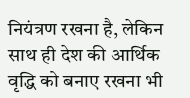नियंत्रण रखना है, लेकिन साथ ही देश की आर्थिक वृद्धि को बनाए रखना भी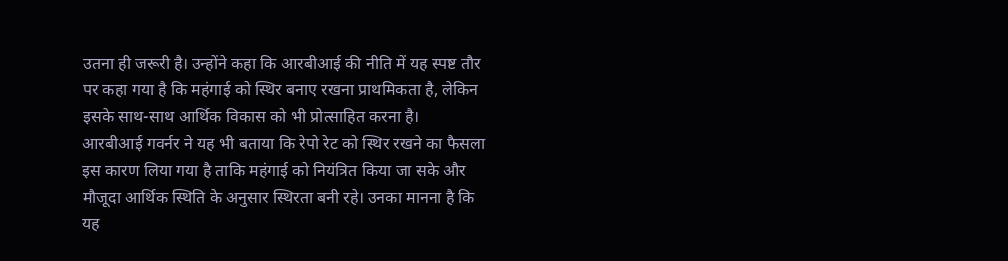उतना ही जरूरी है। उन्होंने कहा कि आरबीआई की नीति में यह स्पष्ट तौर पर कहा गया है कि महंगाई को स्थिर बनाए रखना प्राथमिकता है, लेकिन इसके साथ-साथ आर्थिक विकास को भी प्रोत्साहित करना है।
आरबीआई गवर्नर ने यह भी बताया कि रेपो रेट को स्थिर रखने का फैसला इस कारण लिया गया है ताकि महंगाई को नियंत्रित किया जा सके और मौजूदा आर्थिक स्थिति के अनुसार स्थिरता बनी रहे। उनका मानना है कि यह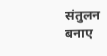संतुलन बनाए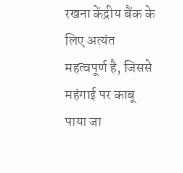रखना केंद्रीय बैंक के लिए अत्यंत महत्वपूर्ण है, जिससे महंगाई पर काबू पाया जा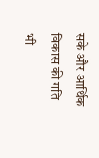सके और आर्थिक विकास की गति भी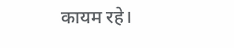कायम रहे।